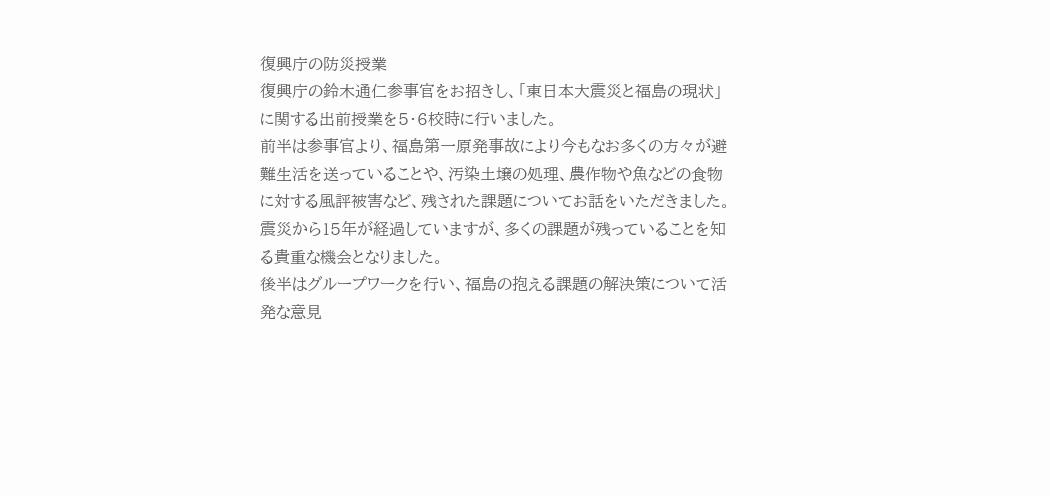復興庁の防災授業
復興庁の鈴木通仁参事官をお招きし、「東日本大震災と福島の現状」に関する出前授業を5・6校時に行いました。
前半は参事官より、福島第一原発事故により今もなお多くの方々が避難生活を送っていることや、汚染土壌の処理、農作物や魚などの食物に対する風評被害など、残された課題についてお話をいただきました。震災から15年が経過していますが、多くの課題が残っていることを知る貴重な機会となりました。
後半はグループワークを行い、福島の抱える課題の解決策について活発な意見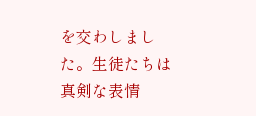を交わしました。生徒たちは真剣な表情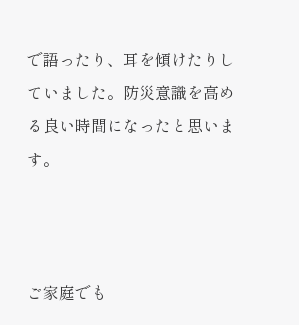で語ったり、耳を傾けたりしていました。防災意識を高める良い時間になったと思います。



ご家庭でも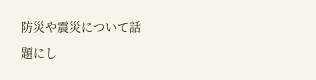防災や震災について話題にし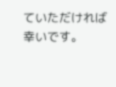ていただければ幸いです。